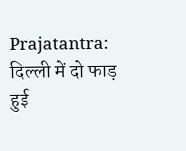Prajatantra: दिल्ली में दो फाड़ हुई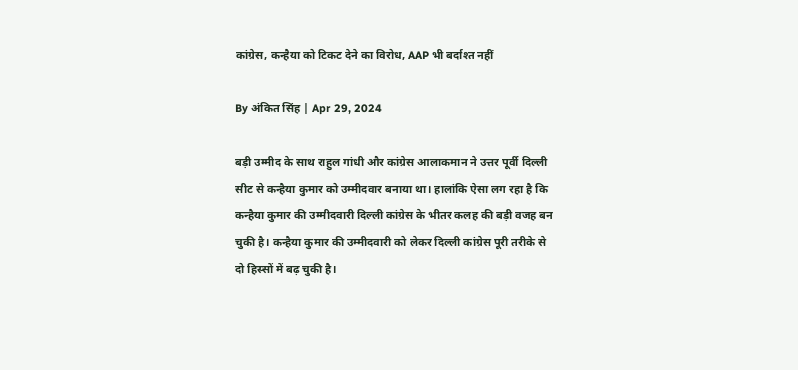कांग्रेस, कन्हैया को टिकट देने का विरोध, AAP भी बर्दाश्त नहीं

By अंकित सिंह | Apr 29, 2024

बड़ी उम्मीद के साथ राहुल गांधी और कांग्रेस आलाकमान ने उत्तर पूर्वी दिल्ली सीट से कन्हैया कुमार को उम्मीदवार बनाया था। हालांकि ऐसा लग रहा है कि कन्हैया कुमार की उम्मीदवारी दिल्ली कांग्रेस के भीतर कलह की बड़ी वजह बन चुकी है। कन्हैया कुमार की उम्मीदवारी को लेकर दिल्ली कांग्रेस पूरी तरीके से दो हिस्सों में बढ़ चुकी है।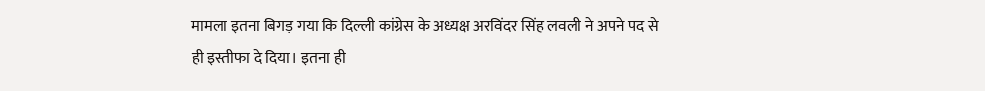मामला इतना बिगड़ गया कि दिल्ली कांग्रेस के अध्यक्ष अरविंदर सिंह लवली ने अपने पद से ही इस्तीफा दे दिया। इतना ही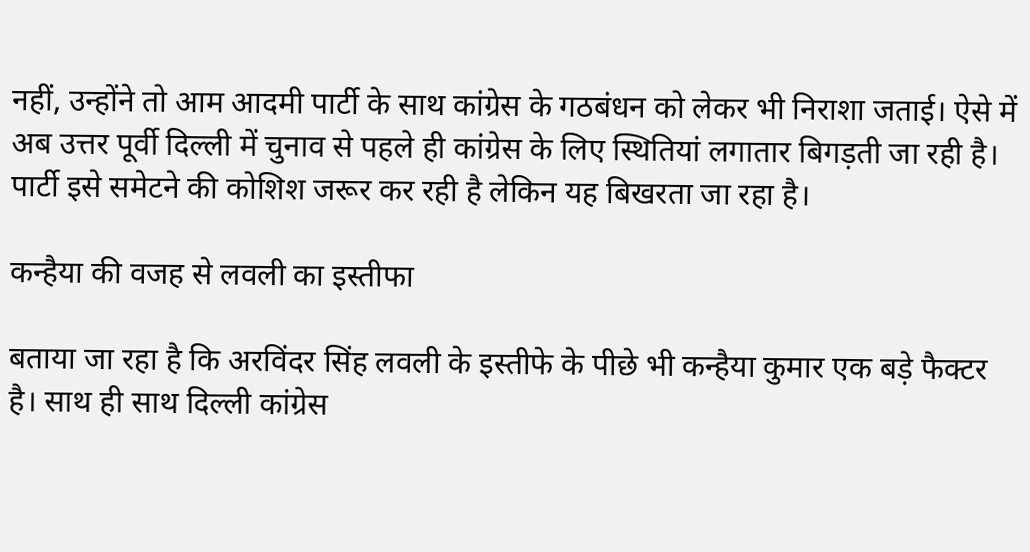नहीं, उन्होंने तो आम आदमी पार्टी के साथ कांग्रेस के गठबंधन को लेकर भी निराशा जताई। ऐसे में अब उत्तर पूर्वी दिल्ली में चुनाव से पहले ही कांग्रेस के लिए स्थितियां लगातार बिगड़ती जा रही है। पार्टी इसे समेटने की कोशिश जरूर कर रही है लेकिन यह बिखरता जा रहा है।

कन्हैया की वजह से लवली का इस्तीफा

बताया जा रहा है कि अरविंदर सिंह लवली के इस्तीफे के पीछे भी कन्हैया कुमार एक बड़े फैक्टर है। साथ ही साथ दिल्ली कांग्रेस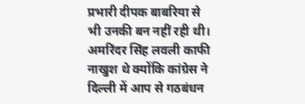प्रभारी दीपक बाबरिया से भी उनकी बन नहीं रही थी। अमरिंदर सिंह लवली काफी नाखुश थे क्योंकि कांग्रेस ने दिल्ली में आप से गठबंधन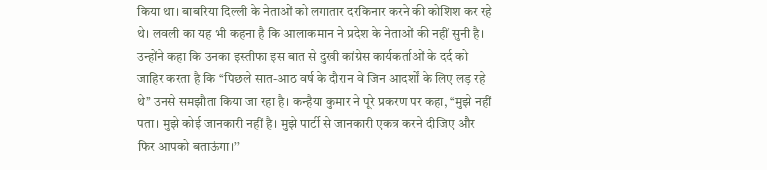किया था। बाबरिया दिल्ली के नेताओं को लगातार दरकिनार करने की कोशिश कर रहे थे। लवली का यह भी कहना है कि आलाकमान ने प्रदेश के नेताओं की नहीं सुनी है। उन्होंने कहा कि उनका इस्तीफा इस बात से दुखी कांग्रेस कार्यकर्ताओं के दर्द को जाहिर करता है कि ‘‘पिछले सात-आठ वर्ष के दौरान वे जिन आदर्शों के लिए लड़ रहे थे’’ उनसे समझौता किया जा रहा है। कन्हैया कुमार ने पूरे प्रकरण पर कहा, ‘‘मुझे नहीं पता। मुझे कोई जानकारी नहीं है। मुझे पार्टी से जानकारी एकत्र करने दीजिए और फिर आपको बताऊंगा।’’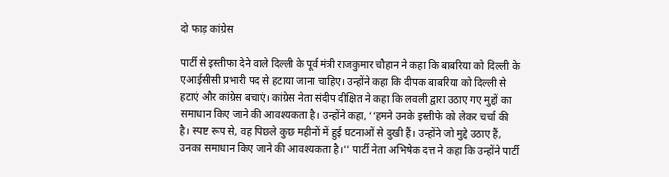दो फाड़ कांग्रेस

पार्टी से इस्तीफा देने वाले दिल्ली के पूर्व मंत्री राजकुमार चौहान ने कहा कि बाबरिया को दिल्ली के एआईसीसी प्रभारी पद से हटाया जाना चाहिए। उन्होंने कहा कि दीपक बाबरिया को दिल्ली से हटाएं और कांग्रेस बचाएं। कांग्रेस नेता संदीप दीक्षित ने कहा कि लवली द्वारा उठाए गए मुद्दों का समाधान किए जाने की आवश्यकता है। उन्होंने कहा, ‘‘हमने उनके इस्तीफे को लेकर चर्चा की है। स्पष्ट रूप से, वह पिछले कुछ महीनों में हुई घटनाओं से दुखी हैं। उन्होंने जो मुद्दे उठाए हैं, उनका समाधान किए जाने की आवश्यकता है।’’ पार्टी नेता अभिषेक दत्त ने कहा कि उन्होंने पार्टी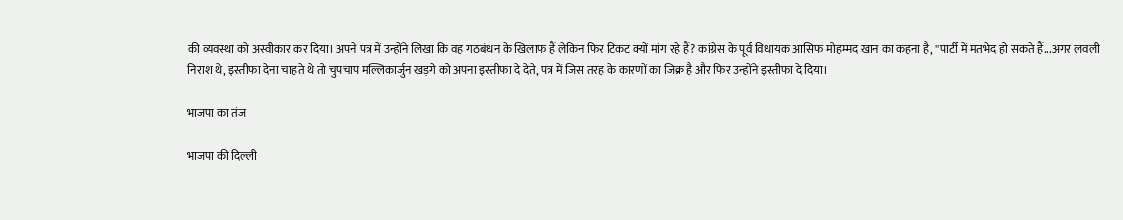की व्यवस्था को अस्वीकार कर दिया। अपने पत्र में उन्होंने लिखा कि वह गठबंधन के खिलाफ हैं लेकिन फिर टिकट क्यों मांग रहे हैं? कांग्रेस के पूर्व विधायक आसिफ मोहम्मद खान का कहना है, ''पार्टी में मतभेद हो सकते हैं...अगर लवली निराश थे, इस्तीफा देना चाहते थे तो चुपचाप मल्लिकार्जुन खड़गे को अपना इस्तीफा दे देते, पत्र में जिस तरह के कारणों का जिक्र है और फिर उन्होंने इस्तीफा दे दिया।

भाजपा का तंज

भाजपा की दिल्ली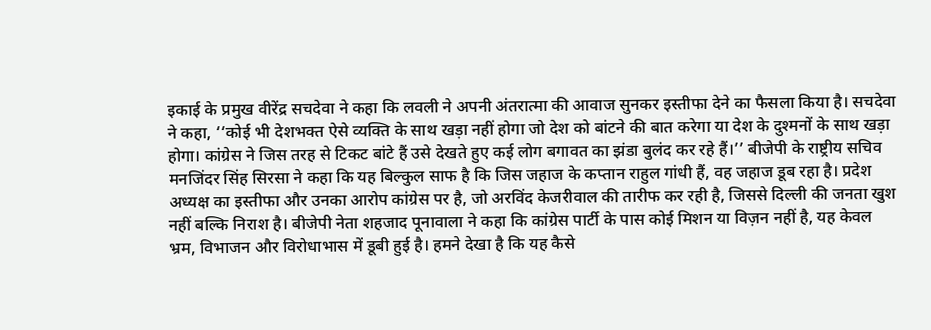इकाई के प्रमुख वीरेंद्र सचदेवा ने कहा कि लवली ने अपनी अंतरात्मा की आवाज सुनकर इस्तीफा देने का फैसला किया है। सचदेवा ने कहा, ‘‘कोई भी देशभक्त ऐसे व्यक्ति के साथ खड़ा नहीं होगा जो देश को बांटने की बात करेगा या देश के दुश्मनों के साथ खड़ा होगा। कांग्रेस ने जिस तरह से टिकट बांटे हैं उसे देखते हुए कई लोग बगावत का झंडा बुलंद कर रहे हैं।’’ बीजेपी के राष्ट्रीय सचिव मनजिंदर सिंह सिरसा ने कहा कि यह बिल्कुल साफ है कि जिस जहाज के कप्तान राहुल गांधी हैं, वह जहाज डूब रहा है। प्रदेश अध्यक्ष का इस्तीफा और उनका आरोप कांग्रेस पर है, जो अरविंद केजरीवाल की तारीफ कर रही है, जिससे दिल्ली की जनता खुश नहीं बल्कि निराश है। बीजेपी नेता शहजाद पूनावाला ने कहा कि कांग्रेस पार्टी के पास कोई मिशन या विज़न नहीं है, यह केवल भ्रम, विभाजन और विरोधाभास में डूबी हुई है। हमने देखा है कि यह कैसे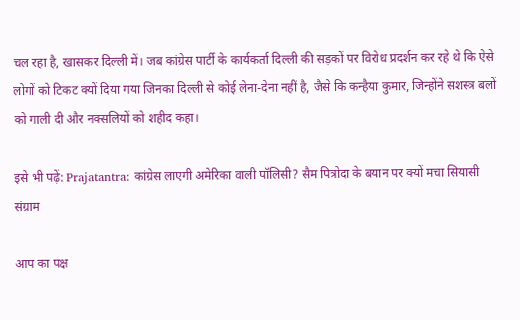चल रहा है, खासकर दिल्ली में। जब कांग्रेस पार्टी के कार्यकर्ता दिल्ली की सड़कों पर विरोध प्रदर्शन कर रहे थे कि ऐसे लोगों को टिकट क्यों दिया गया जिनका दिल्ली से कोई लेना-देना नहीं है, जैसे कि कन्हैया कुमार, जिन्होंने सशस्त्र बलों को गाली दी और नक्सलियों को शहीद कहा।

इसे भी पढ़ें: Prajatantra: कांग्रेस लाएगी अमेरिका वाली पॉलिसी? सैम पित्रोदा के बयान पर क्यों मचा सियासी संग्राम

आप का पक्ष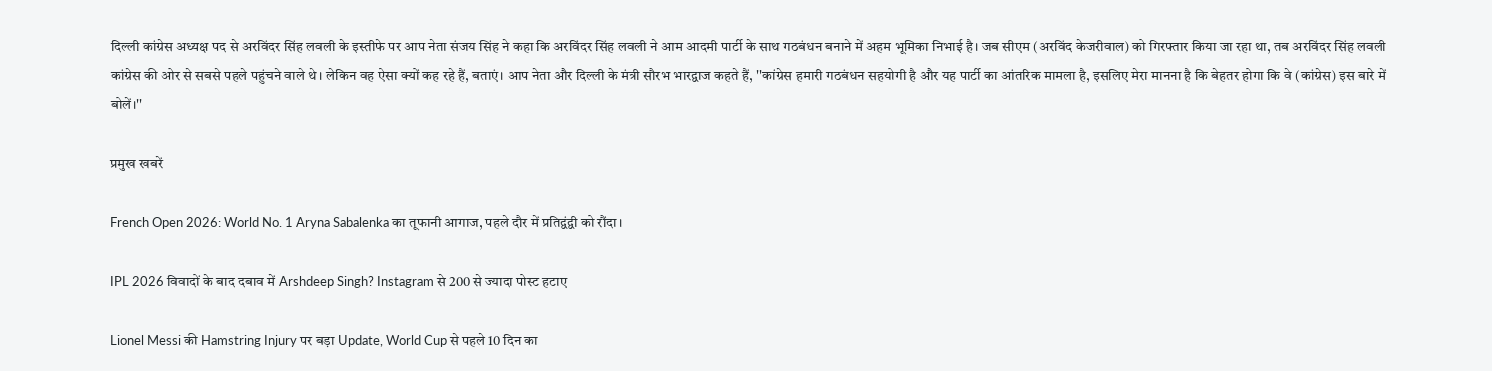दिल्ली कांग्रेस अध्यक्ष पद से अरविंदर सिंह लवली के इस्तीफे पर आप नेता संजय सिंह ने कहा कि अरविंदर सिंह लवली ने आम आदमी पार्टी के साथ गठबंधन बनाने में अहम भूमिका निभाई है। जब सीएम (अरविंद केजरीवाल) को गिरफ्तार किया जा रहा था, तब अरविंदर सिंह लवली कांग्रेस की ओर से सबसे पहले पहुंचने वाले थे। लेकिन वह ऐसा क्यों कह रहे हैं, बताएं। आप नेता और दिल्ली के मंत्री सौरभ भारद्वाज कहते हैं, ''कांग्रेस हमारी गठबंधन सहयोगी है और यह पार्टी का आंतरिक मामला है, इसलिए मेरा मानना है कि बेहतर होगा कि वे (कांग्रेस) इस बारे में बोलें।''

प्रमुख खबरें

French Open 2026: World No. 1 Aryna Sabalenka का तूफानी आगाज, पहले दौर में प्रतिद्वंद्वी को रौंदा।

IPL 2026 विवादों के बाद दबाव में Arshdeep Singh? Instagram से 200 से ज्यादा पोस्ट हटाए

Lionel Messi की Hamstring Injury पर बड़ा Update, World Cup से पहले 10 दिन का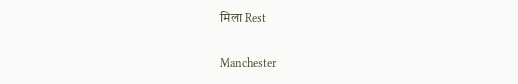मिला Rest

Manchester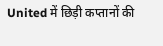United में छिड़ी कप्तानों की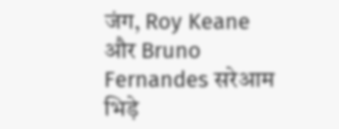जंग, Roy Keane और Bruno Fernandes सरेआम भिड़े